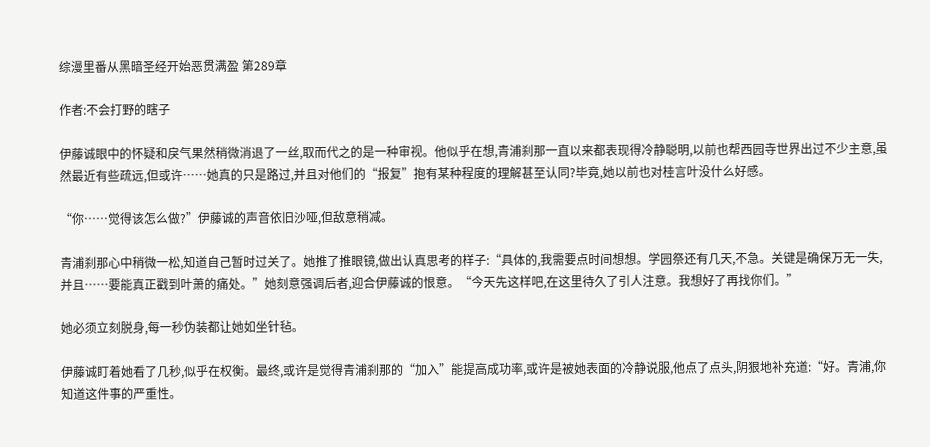综漫里番从黑暗圣经开始恶贯满盈 第289章

作者:不会打野的瞎子

伊藤诚眼中的怀疑和戾气果然稍微消退了一丝,取而代之的是一种审视。他似乎在想,青浦刹那一直以来都表现得冷静聪明,以前也帮西园寺世界出过不少主意,虽然最近有些疏远,但或许……她真的只是路过,并且对他们的“报复”抱有某种程度的理解甚至认同?毕竟,她以前也对桂言叶没什么好感。

“你……觉得该怎么做?”伊藤诚的声音依旧沙哑,但敌意稍减。

青浦刹那心中稍微一松,知道自己暂时过关了。她推了推眼镜,做出认真思考的样子:“具体的,我需要点时间想想。学园祭还有几天,不急。关键是确保万无一失,并且……要能真正戳到叶萧的痛处。”她刻意强调后者,迎合伊藤诚的恨意。“今天先这样吧,在这里待久了引人注意。我想好了再找你们。”

她必须立刻脱身,每一秒伪装都让她如坐针毡。

伊藤诚盯着她看了几秒,似乎在权衡。最终,或许是觉得青浦刹那的“加入”能提高成功率,或许是被她表面的冷静说服,他点了点头,阴狠地补充道:“好。青浦,你知道这件事的严重性。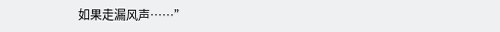如果走漏风声……”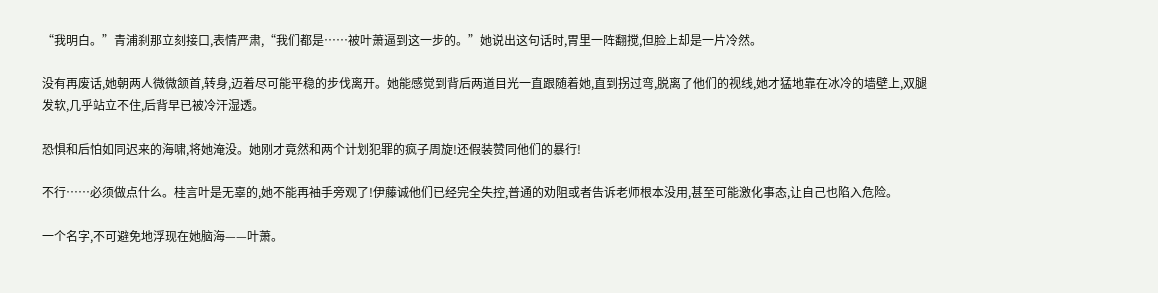“我明白。”青浦刹那立刻接口,表情严肃,“我们都是……被叶萧逼到这一步的。”她说出这句话时,胃里一阵翻搅,但脸上却是一片冷然。

没有再废话,她朝两人微微颔首,转身,迈着尽可能平稳的步伐离开。她能感觉到背后两道目光一直跟随着她,直到拐过弯,脱离了他们的视线,她才猛地靠在冰冷的墙壁上,双腿发软,几乎站立不住,后背早已被冷汗湿透。

恐惧和后怕如同迟来的海啸,将她淹没。她刚才竟然和两个计划犯罪的疯子周旋!还假装赞同他们的暴行!

不行……必须做点什么。桂言叶是无辜的,她不能再袖手旁观了!伊藤诚他们已经完全失控,普通的劝阻或者告诉老师根本没用,甚至可能激化事态,让自己也陷入危险。

一个名字,不可避免地浮现在她脑海——叶萧。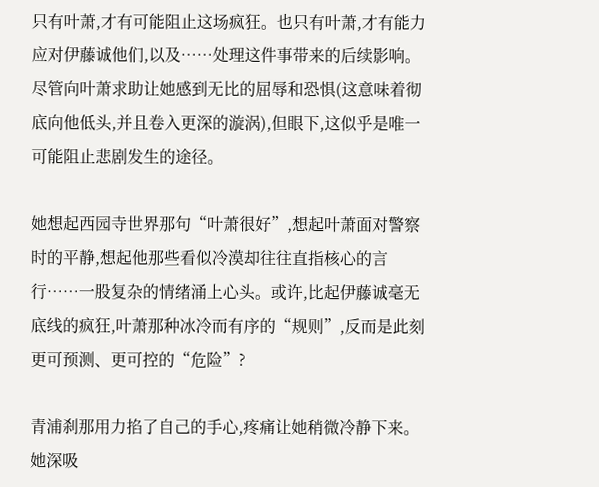只有叶萧,才有可能阻止这场疯狂。也只有叶萧,才有能力应对伊藤诚他们,以及……处理这件事带来的后续影响。尽管向叶萧求助让她感到无比的屈辱和恐惧(这意味着彻底向他低头,并且卷入更深的漩涡),但眼下,这似乎是唯一可能阻止悲剧发生的途径。

她想起西园寺世界那句“叶萧很好”,想起叶萧面对警察时的平静,想起他那些看似冷漠却往往直指核心的言行……一股复杂的情绪涌上心头。或许,比起伊藤诚毫无底线的疯狂,叶萧那种冰冷而有序的“规则”,反而是此刻更可预测、更可控的“危险”?

青浦刹那用力掐了自己的手心,疼痛让她稍微冷静下来。她深吸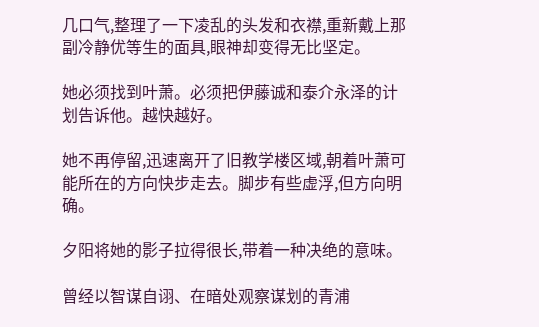几口气,整理了一下凌乱的头发和衣襟,重新戴上那副冷静优等生的面具,眼神却变得无比坚定。

她必须找到叶萧。必须把伊藤诚和泰介永泽的计划告诉他。越快越好。

她不再停留,迅速离开了旧教学楼区域,朝着叶萧可能所在的方向快步走去。脚步有些虚浮,但方向明确。

夕阳将她的影子拉得很长,带着一种决绝的意味。

曾经以智谋自诩、在暗处观察谋划的青浦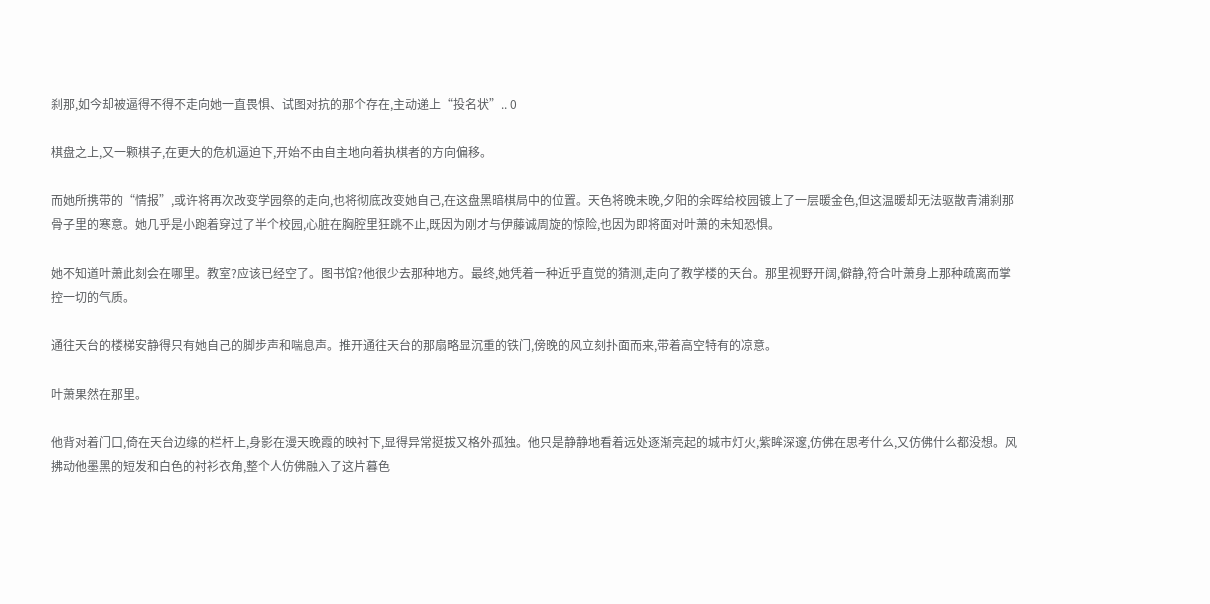刹那,如今却被逼得不得不走向她一直畏惧、试图对抗的那个存在,主动递上“投名状”.. 0

棋盘之上,又一颗棋子,在更大的危机逼迫下,开始不由自主地向着执棋者的方向偏移。

而她所携带的“情报”,或许将再次改变学园祭的走向,也将彻底改变她自己,在这盘黑暗棋局中的位置。天色将晚未晚,夕阳的余晖给校园镀上了一层暖金色,但这温暖却无法驱散青浦刹那骨子里的寒意。她几乎是小跑着穿过了半个校园,心脏在胸腔里狂跳不止,既因为刚才与伊藤诚周旋的惊险,也因为即将面对叶萧的未知恐惧。

她不知道叶萧此刻会在哪里。教室?应该已经空了。图书馆?他很少去那种地方。最终,她凭着一种近乎直觉的猜测,走向了教学楼的天台。那里视野开阔,僻静,符合叶萧身上那种疏离而掌控一切的气质。

通往天台的楼梯安静得只有她自己的脚步声和喘息声。推开通往天台的那扇略显沉重的铁门,傍晚的风立刻扑面而来,带着高空特有的凉意。

叶萧果然在那里。

他背对着门口,倚在天台边缘的栏杆上,身影在漫天晚霞的映衬下,显得异常挺拔又格外孤独。他只是静静地看着远处逐渐亮起的城市灯火,紫眸深邃,仿佛在思考什么,又仿佛什么都没想。风拂动他墨黑的短发和白色的衬衫衣角,整个人仿佛融入了这片暮色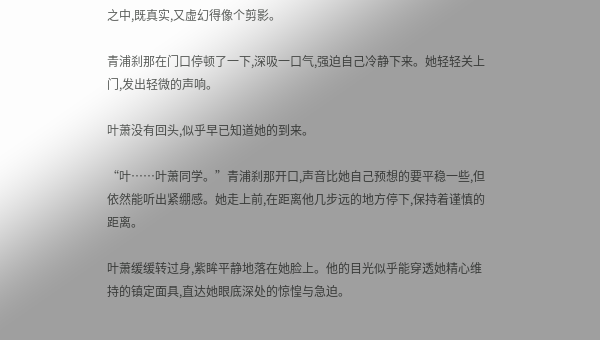之中,既真实,又虚幻得像个剪影。

青浦刹那在门口停顿了一下,深吸一口气,强迫自己冷静下来。她轻轻关上门,发出轻微的声响。

叶萧没有回头,似乎早已知道她的到来。

“叶……叶萧同学。”青浦刹那开口,声音比她自己预想的要平稳一些,但依然能听出紧绷感。她走上前,在距离他几步远的地方停下,保持着谨慎的距离。

叶萧缓缓转过身,紫眸平静地落在她脸上。他的目光似乎能穿透她精心维持的镇定面具,直达她眼底深处的惊惶与急迫。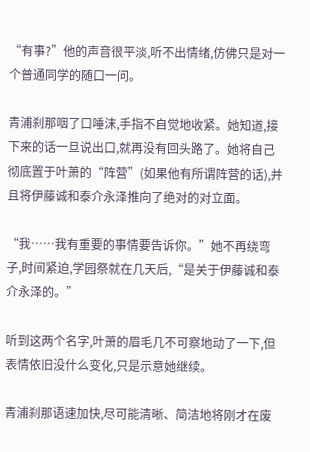“有事?”他的声音很平淡,听不出情绪,仿佛只是对一个普通同学的随口一问。

青浦刹那咽了口唾沫,手指不自觉地收紧。她知道,接下来的话一旦说出口,就再没有回头路了。她将自己彻底置于叶萧的“阵营”(如果他有所谓阵营的话),并且将伊藤诚和泰介永泽推向了绝对的对立面。

“我……我有重要的事情要告诉你。”她不再绕弯子,时间紧迫,学园祭就在几天后,“是关于伊藤诚和泰介永泽的。”

听到这两个名字,叶萧的眉毛几不可察地动了一下,但表情依旧没什么变化,只是示意她继续。

青浦刹那语速加快,尽可能清晰、简洁地将刚才在废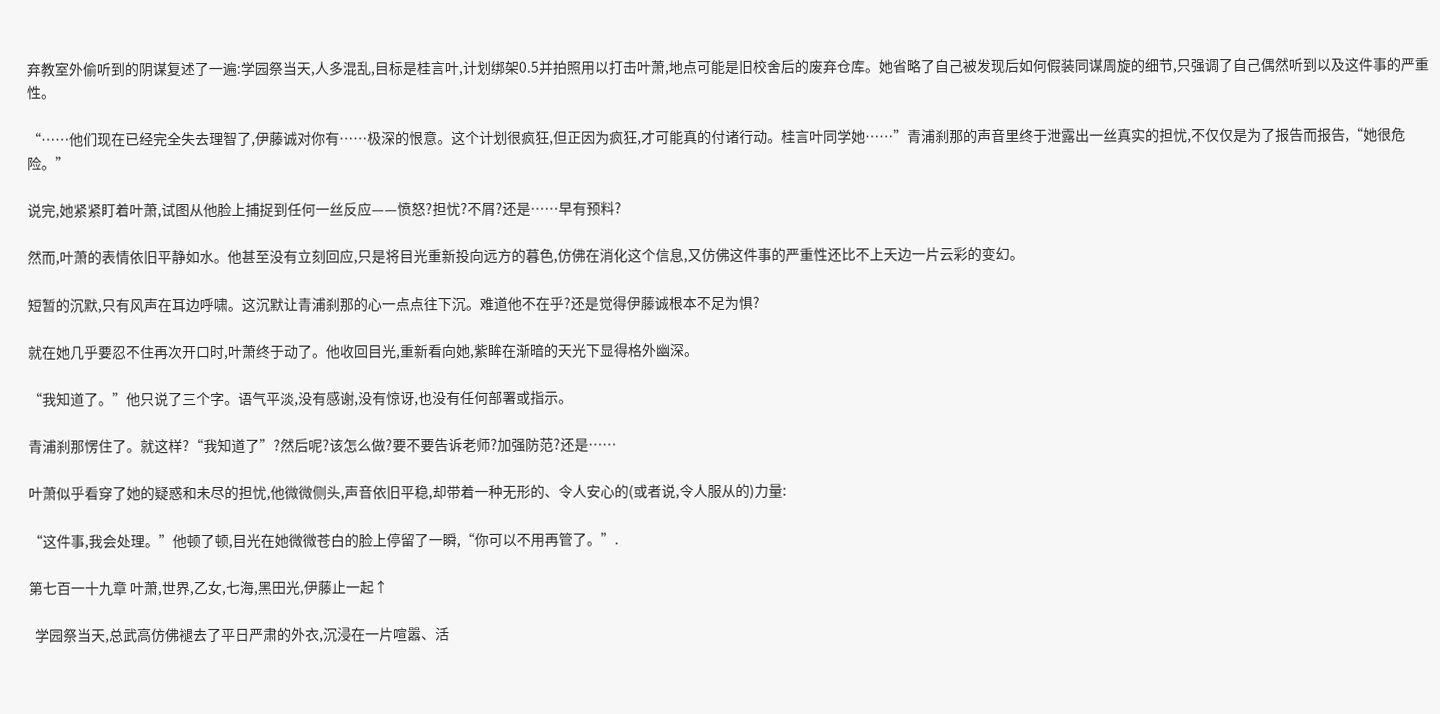弃教室外偷听到的阴谋复述了一遍:学园祭当天,人多混乱,目标是桂言叶,计划绑架0.5并拍照用以打击叶萧,地点可能是旧校舍后的废弃仓库。她省略了自己被发现后如何假装同谋周旋的细节,只强调了自己偶然听到以及这件事的严重性。

“……他们现在已经完全失去理智了,伊藤诚对你有……极深的恨意。这个计划很疯狂,但正因为疯狂,才可能真的付诸行动。桂言叶同学她……”青浦刹那的声音里终于泄露出一丝真实的担忧,不仅仅是为了报告而报告,“她很危险。”

说完,她紧紧盯着叶萧,试图从他脸上捕捉到任何一丝反应——愤怒?担忧?不屑?还是……早有预料?

然而,叶萧的表情依旧平静如水。他甚至没有立刻回应,只是将目光重新投向远方的暮色,仿佛在消化这个信息,又仿佛这件事的严重性还比不上天边一片云彩的变幻。

短暂的沉默,只有风声在耳边呼啸。这沉默让青浦刹那的心一点点往下沉。难道他不在乎?还是觉得伊藤诚根本不足为惧?

就在她几乎要忍不住再次开口时,叶萧终于动了。他收回目光,重新看向她,紫眸在渐暗的天光下显得格外幽深。

“我知道了。”他只说了三个字。语气平淡,没有感谢,没有惊讶,也没有任何部署或指示。

青浦刹那愣住了。就这样?“我知道了”?然后呢?该怎么做?要不要告诉老师?加强防范?还是……

叶萧似乎看穿了她的疑惑和未尽的担忧,他微微侧头,声音依旧平稳,却带着一种无形的、令人安心的(或者说,令人服从的)力量:

“这件事,我会处理。”他顿了顿,目光在她微微苍白的脸上停留了一瞬,“你可以不用再管了。”.

第七百一十九章 叶萧,世界,乙女,七海,黑田光,伊藤止一起↑

  学园祭当天,总武高仿佛褪去了平日严肃的外衣,沉浸在一片喧嚣、活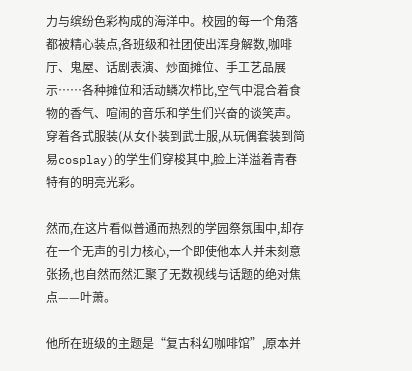力与缤纷色彩构成的海洋中。校园的每一个角落都被精心装点,各班级和社团使出浑身解数,咖啡厅、鬼屋、话剧表演、炒面摊位、手工艺品展示……各种摊位和活动鳞次栉比,空气中混合着食物的香气、喧闹的音乐和学生们兴奋的谈笑声。穿着各式服装(从女仆装到武士服,从玩偶套装到简易cosplay)的学生们穿梭其中,脸上洋溢着青春特有的明亮光彩。

然而,在这片看似普通而热烈的学园祭氛围中,却存在一个无声的引力核心,一个即使他本人并未刻意张扬,也自然而然汇聚了无数视线与话题的绝对焦点——叶萧。

他所在班级的主题是“复古科幻咖啡馆”,原本并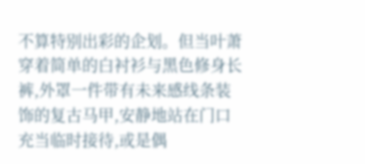不算特别出彩的企划。但当叶萧穿着简单的白衬衫与黑色修身长裤,外罩一件带有未来感线条装饰的复古马甲,安静地站在门口充当临时接待,或是偶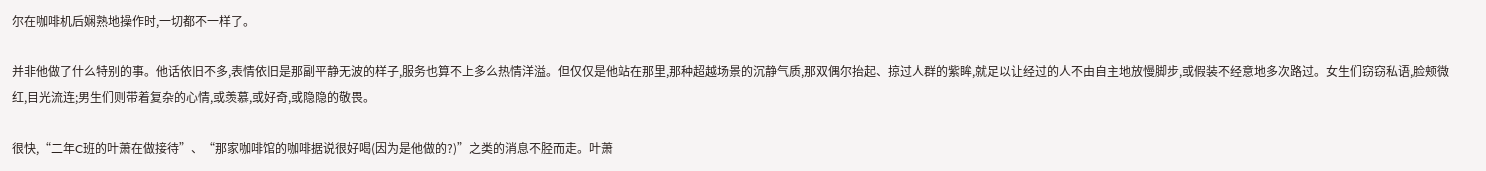尔在咖啡机后娴熟地操作时,一切都不一样了。

并非他做了什么特别的事。他话依旧不多,表情依旧是那副平静无波的样子,服务也算不上多么热情洋溢。但仅仅是他站在那里,那种超越场景的沉静气质,那双偶尔抬起、掠过人群的紫眸,就足以让经过的人不由自主地放慢脚步,或假装不经意地多次路过。女生们窃窃私语,脸颊微红,目光流连;男生们则带着复杂的心情,或羡慕,或好奇,或隐隐的敬畏。

很快,“二年C班的叶萧在做接待”、“那家咖啡馆的咖啡据说很好喝(因为是他做的?)”之类的消息不胫而走。叶萧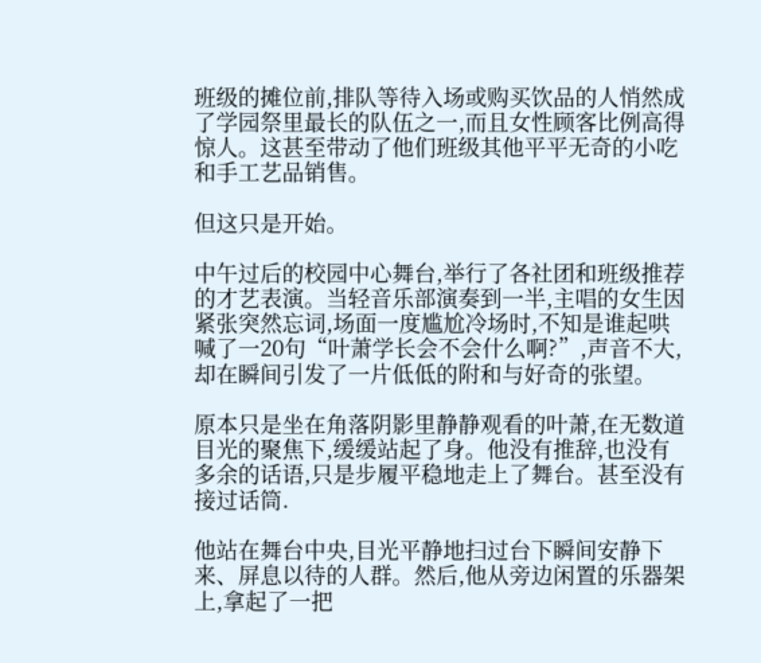班级的摊位前,排队等待入场或购买饮品的人悄然成了学园祭里最长的队伍之一,而且女性顾客比例高得惊人。这甚至带动了他们班级其他平平无奇的小吃和手工艺品销售。

但这只是开始。

中午过后的校园中心舞台,举行了各社团和班级推荐的才艺表演。当轻音乐部演奏到一半,主唱的女生因紧张突然忘词,场面一度尴尬冷场时,不知是谁起哄喊了一20句“叶萧学长会不会什么啊?”,声音不大,却在瞬间引发了一片低低的附和与好奇的张望。

原本只是坐在角落阴影里静静观看的叶萧,在无数道目光的聚焦下,缓缓站起了身。他没有推辞,也没有多余的话语,只是步履平稳地走上了舞台。甚至没有接过话筒.

他站在舞台中央,目光平静地扫过台下瞬间安静下来、屏息以待的人群。然后,他从旁边闲置的乐器架上,拿起了一把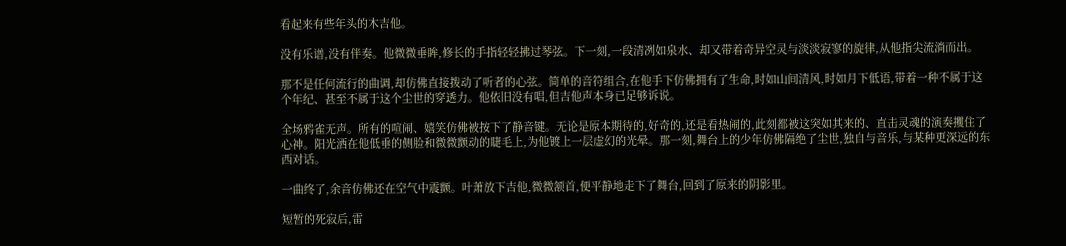看起来有些年头的木吉他。

没有乐谱,没有伴奏。他微微垂眸,修长的手指轻轻拂过琴弦。下一刻,一段清冽如泉水、却又带着奇异空灵与淡淡寂寥的旋律,从他指尖流淌而出。

那不是任何流行的曲调,却仿佛直接拨动了听者的心弦。简单的音符组合,在他手下仿佛拥有了生命,时如山间清风,时如月下低语,带着一种不属于这个年纪、甚至不属于这个尘世的穿透力。他依旧没有唱,但吉他声本身已足够诉说。

全场鸦雀无声。所有的喧闹、嬉笑仿佛被按下了静音键。无论是原本期待的,好奇的,还是看热闹的,此刻都被这突如其来的、直击灵魂的演奏攫住了心神。阳光洒在他低垂的侧脸和微微颤动的睫毛上,为他镀上一层虚幻的光晕。那一刻,舞台上的少年仿佛隔绝了尘世,独自与音乐,与某种更深远的东西对话。

一曲终了,余音仿佛还在空气中震颤。叶萧放下吉他,微微颔首,便平静地走下了舞台,回到了原来的阴影里。

短暂的死寂后,雷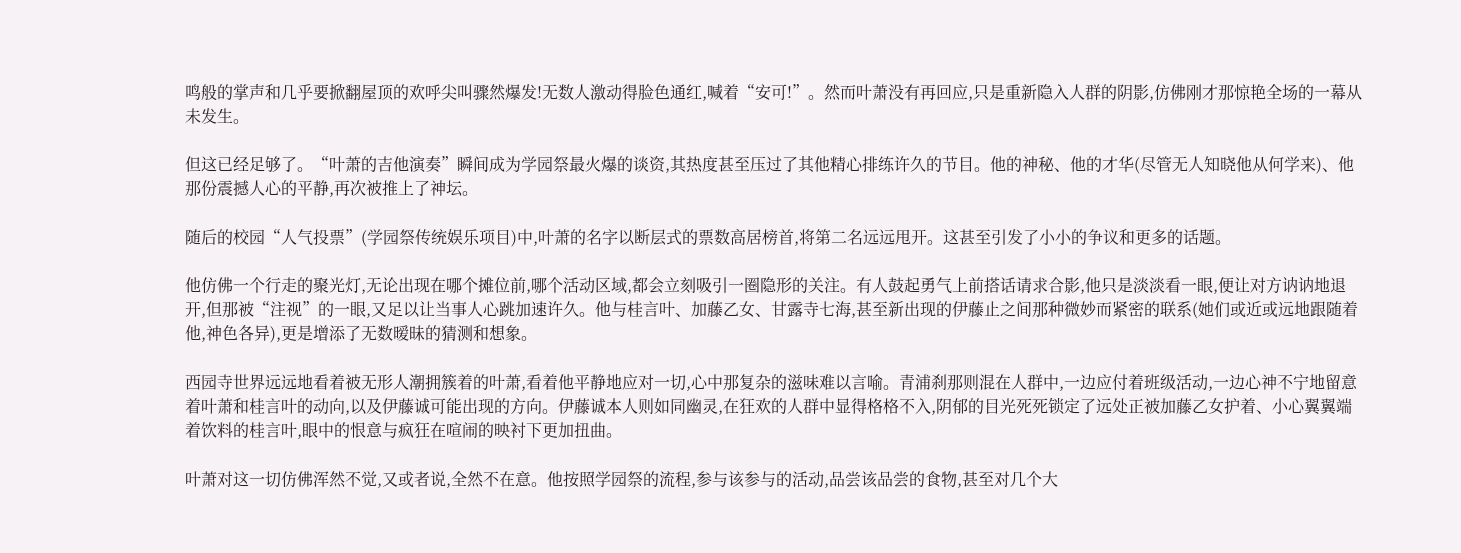鸣般的掌声和几乎要掀翻屋顶的欢呼尖叫骤然爆发!无数人激动得脸色通红,喊着“安可!”。然而叶萧没有再回应,只是重新隐入人群的阴影,仿佛刚才那惊艳全场的一幕从未发生。

但这已经足够了。“叶萧的吉他演奏”瞬间成为学园祭最火爆的谈资,其热度甚至压过了其他精心排练许久的节目。他的神秘、他的才华(尽管无人知晓他从何学来)、他那份震撼人心的平静,再次被推上了神坛。

随后的校园“人气投票”(学园祭传统娱乐项目)中,叶萧的名字以断层式的票数高居榜首,将第二名远远甩开。这甚至引发了小小的争议和更多的话题。

他仿佛一个行走的聚光灯,无论出现在哪个摊位前,哪个活动区域,都会立刻吸引一圈隐形的关注。有人鼓起勇气上前搭话请求合影,他只是淡淡看一眼,便让对方讷讷地退开,但那被“注视”的一眼,又足以让当事人心跳加速许久。他与桂言叶、加藤乙女、甘露寺七海,甚至新出现的伊藤止之间那种微妙而紧密的联系(她们或近或远地跟随着他,神色各异),更是增添了无数暧昧的猜测和想象。

西园寺世界远远地看着被无形人潮拥簇着的叶萧,看着他平静地应对一切,心中那复杂的滋味难以言喻。青浦刹那则混在人群中,一边应付着班级活动,一边心神不宁地留意着叶萧和桂言叶的动向,以及伊藤诚可能出现的方向。伊藤诚本人则如同幽灵,在狂欢的人群中显得格格不入,阴郁的目光死死锁定了远处正被加藤乙女护着、小心翼翼端着饮料的桂言叶,眼中的恨意与疯狂在喧闹的映衬下更加扭曲。

叶萧对这一切仿佛浑然不觉,又或者说,全然不在意。他按照学园祭的流程,参与该参与的活动,品尝该品尝的食物,甚至对几个大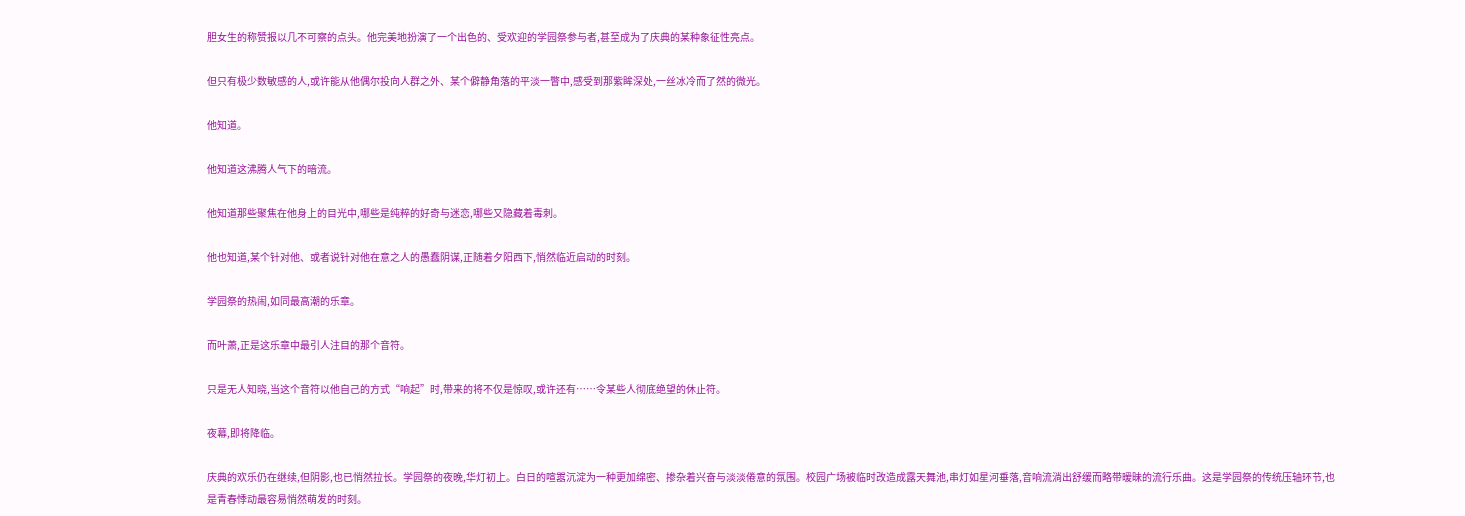胆女生的称赞报以几不可察的点头。他完美地扮演了一个出色的、受欢迎的学园祭参与者,甚至成为了庆典的某种象征性亮点。

但只有极少数敏感的人,或许能从他偶尔投向人群之外、某个僻静角落的平淡一瞥中,感受到那紫眸深处,一丝冰冷而了然的微光。

他知道。

他知道这沸腾人气下的暗流。

他知道那些聚焦在他身上的目光中,哪些是纯粹的好奇与迷恋,哪些又隐藏着毒刺。

他也知道,某个针对他、或者说针对他在意之人的愚蠢阴谋,正随着夕阳西下,悄然临近启动的时刻。

学园祭的热闹,如同最高潮的乐章。

而叶萧,正是这乐章中最引人注目的那个音符。

只是无人知晓,当这个音符以他自己的方式“响起”时,带来的将不仅是惊叹,或许还有……令某些人彻底绝望的休止符。

夜幕,即将降临。

庆典的欢乐仍在继续,但阴影,也已悄然拉长。学园祭的夜晚,华灯初上。白日的喧嚣沉淀为一种更加绵密、掺杂着兴奋与淡淡倦意的氛围。校园广场被临时改造成露天舞池,串灯如星河垂落,音响流淌出舒缓而略带暧昧的流行乐曲。这是学园祭的传统压轴环节,也是青春悸动最容易悄然萌发的时刻。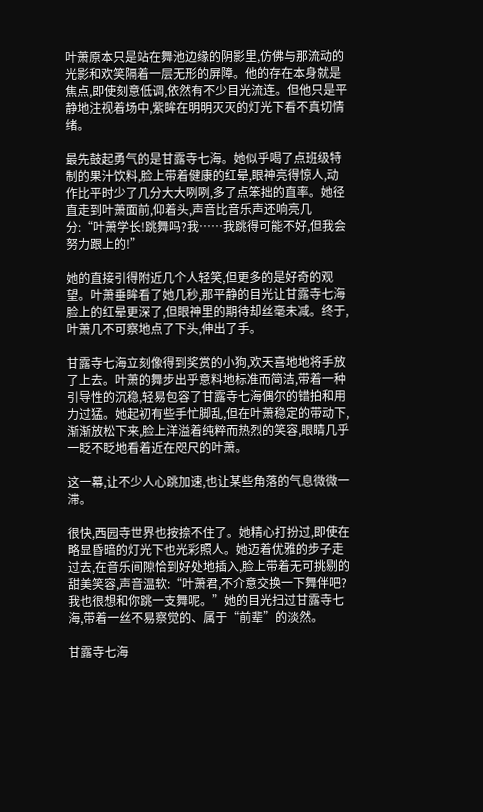叶萧原本只是站在舞池边缘的阴影里,仿佛与那流动的光影和欢笑隔着一层无形的屏障。他的存在本身就是焦点,即使刻意低调,依然有不少目光流连。但他只是平静地注视着场中,紫眸在明明灭灭的灯光下看不真切情绪。

最先鼓起勇气的是甘露寺七海。她似乎喝了点班级特制的果汁饮料,脸上带着健康的红晕,眼神亮得惊人,动作比平时少了几分大大咧咧,多了点笨拙的直率。她径直走到叶萧面前,仰着头,声音比音乐声还响亮几分:“叶萧学长!跳舞吗?我……我跳得可能不好,但我会努力跟上的!”

她的直接引得附近几个人轻笑,但更多的是好奇的观望。叶萧垂眸看了她几秒,那平静的目光让甘露寺七海脸上的红晕更深了,但眼神里的期待却丝毫未减。终于,叶萧几不可察地点了下头,伸出了手。

甘露寺七海立刻像得到奖赏的小狗,欢天喜地地将手放了上去。叶萧的舞步出乎意料地标准而简洁,带着一种引导性的沉稳,轻易包容了甘露寺七海偶尔的错拍和用力过猛。她起初有些手忙脚乱,但在叶萧稳定的带动下,渐渐放松下来,脸上洋溢着纯粹而热烈的笑容,眼睛几乎一眨不眨地看着近在咫尺的叶萧。

这一幕,让不少人心跳加速,也让某些角落的气息微微一滞。

很快,西园寺世界也按捺不住了。她精心打扮过,即使在略显昏暗的灯光下也光彩照人。她迈着优雅的步子走过去,在音乐间隙恰到好处地插入,脸上带着无可挑剔的甜美笑容,声音温软:“叶萧君,不介意交换一下舞伴吧?我也很想和你跳一支舞呢。”她的目光扫过甘露寺七海,带着一丝不易察觉的、属于“前辈”的淡然。

甘露寺七海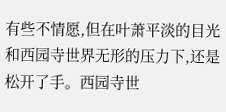有些不情愿,但在叶萧平淡的目光和西园寺世界无形的压力下,还是松开了手。西园寺世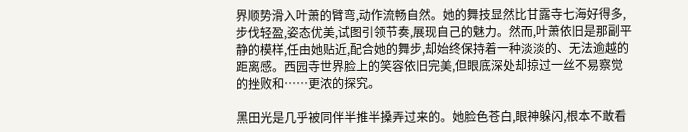界顺势滑入叶萧的臂弯,动作流畅自然。她的舞技显然比甘露寺七海好得多,步伐轻盈,姿态优美,试图引领节奏,展现自己的魅力。然而,叶萧依旧是那副平静的模样,任由她贴近,配合她的舞步,却始终保持着一种淡淡的、无法逾越的距离感。西园寺世界脸上的笑容依旧完美,但眼底深处却掠过一丝不易察觉的挫败和……更浓的探究。

黑田光是几乎被同伴半推半搡弄过来的。她脸色苍白,眼神躲闪,根本不敢看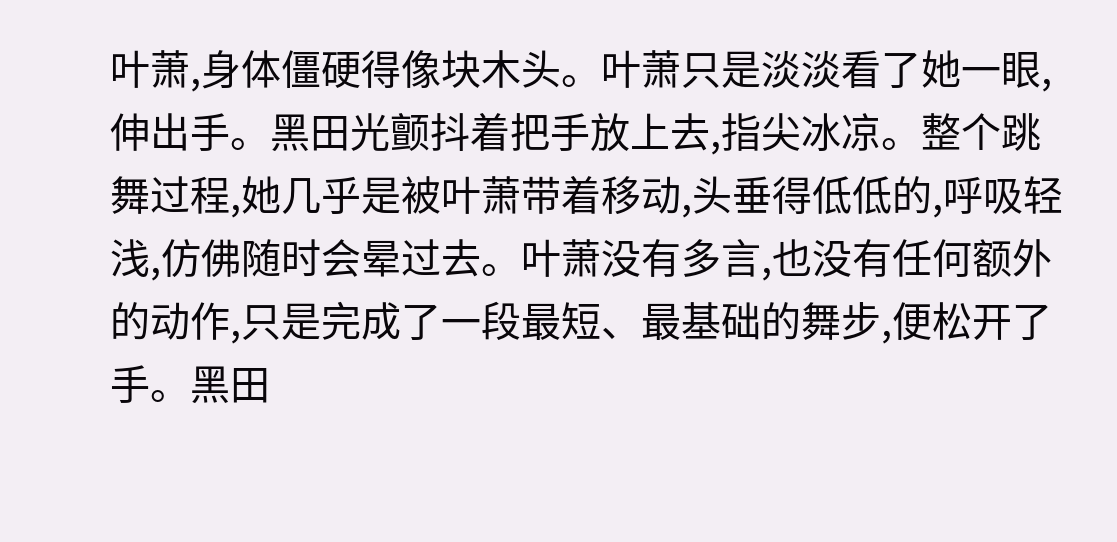叶萧,身体僵硬得像块木头。叶萧只是淡淡看了她一眼,伸出手。黑田光颤抖着把手放上去,指尖冰凉。整个跳舞过程,她几乎是被叶萧带着移动,头垂得低低的,呼吸轻浅,仿佛随时会晕过去。叶萧没有多言,也没有任何额外的动作,只是完成了一段最短、最基础的舞步,便松开了手。黑田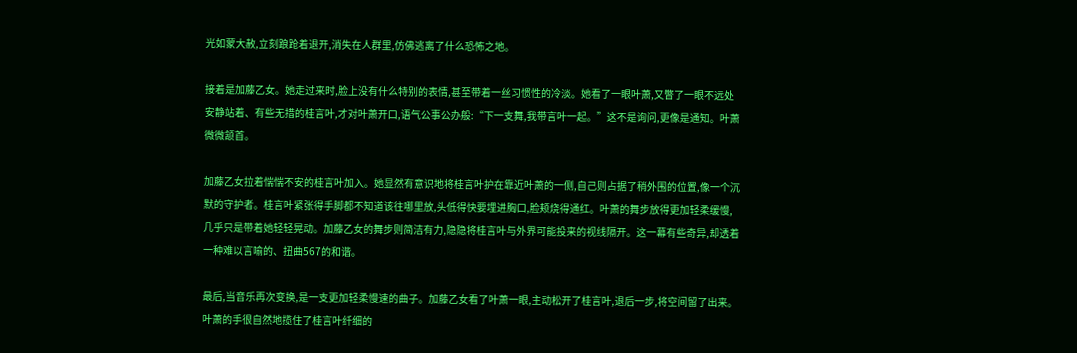光如蒙大赦,立刻踉跄着退开,消失在人群里,仿佛逃离了什么恐怖之地。

接着是加藤乙女。她走过来时,脸上没有什么特别的表情,甚至带着一丝习惯性的冷淡。她看了一眼叶萧,又瞥了一眼不远处安静站着、有些无措的桂言叶,才对叶萧开口,语气公事公办般:“下一支舞,我带言叶一起。”这不是询问,更像是通知。叶萧微微颔首。

加藤乙女拉着惴惴不安的桂言叶加入。她显然有意识地将桂言叶护在靠近叶萧的一侧,自己则占据了稍外围的位置,像一个沉默的守护者。桂言叶紧张得手脚都不知道该往哪里放,头低得快要埋进胸口,脸颊烧得通红。叶萧的舞步放得更加轻柔缓慢,几乎只是带着她轻轻晃动。加藤乙女的舞步则简洁有力,隐隐将桂言叶与外界可能投来的视线隔开。这一幕有些奇异,却透着一种难以言喻的、扭曲567的和谐。

最后,当音乐再次变换,是一支更加轻柔慢速的曲子。加藤乙女看了叶萧一眼,主动松开了桂言叶,退后一步,将空间留了出来。叶萧的手很自然地揽住了桂言叶纤细的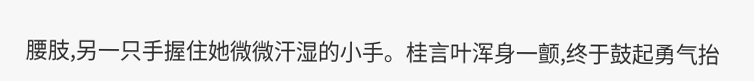腰肢,另一只手握住她微微汗湿的小手。桂言叶浑身一颤,终于鼓起勇气抬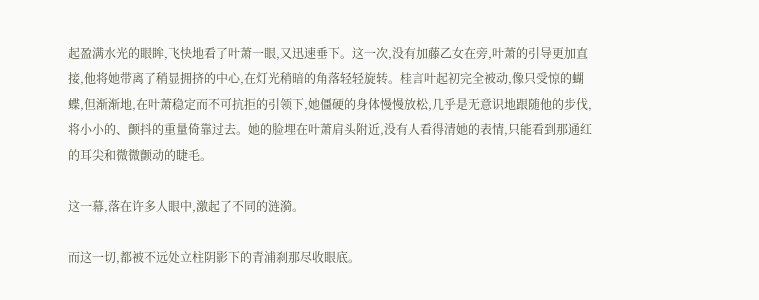起盈满水光的眼眸,飞快地看了叶萧一眼,又迅速垂下。这一次,没有加藤乙女在旁,叶萧的引导更加直接,他将她带离了稍显拥挤的中心,在灯光稍暗的角落轻轻旋转。桂言叶起初完全被动,像只受惊的蝴蝶,但渐渐地,在叶萧稳定而不可抗拒的引领下,她僵硬的身体慢慢放松,几乎是无意识地跟随他的步伐,将小小的、颤抖的重量倚靠过去。她的脸埋在叶萧肩头附近,没有人看得清她的表情,只能看到那通红的耳尖和微微颤动的睫毛。

这一幕,落在许多人眼中,激起了不同的涟漪。

而这一切,都被不远处立柱阴影下的青浦刹那尽收眼底。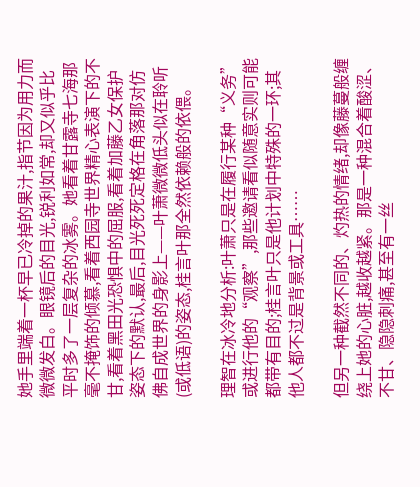她手里端着一杯早已冷掉的果汁,指节因为用力而微微发白。眼镜后的目光,锐利如常,却又似乎比平时多了一层复杂的冰雾。她看着甘露寺七海那毫不掩饰的倾慕,看着西园寺世界精心表演下的不甘,看着黑田光恐惧中的屈服,看着加藤乙女保护姿态下的默认,最后,目光死死定格在角落那对仿佛自成世界的身影上——叶萧微微低头似在聆听(或低语)的姿态,桂言叶那全然依赖般的依偎。

理智在冰冷地分析:叶萧只是在履行某种“义务”或进行他的“观察”,那些邀请看似随意实则可能都带有目的;桂言叶只是他计划中特殊的一环;其他人都不过是背景或工具……

但另一种截然不同的、灼热的情绪,却像藤蔓般缠绕上她的心脏,越收越紧。那是一种混合着酸涩、不甘、隐隐刺痛,甚至有一丝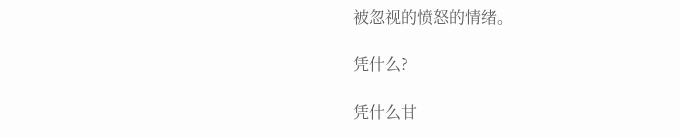被忽视的愤怒的情绪。

凭什么?

凭什么甘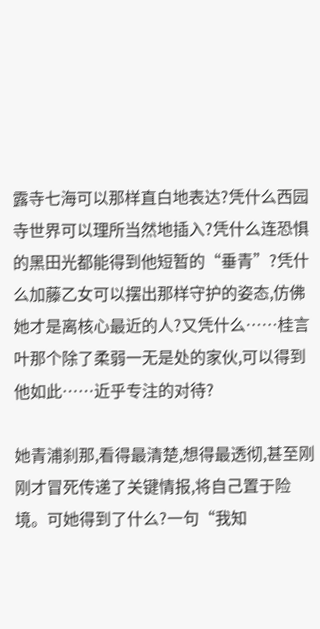露寺七海可以那样直白地表达?凭什么西园寺世界可以理所当然地插入?凭什么连恐惧的黑田光都能得到他短暂的“垂青”?凭什么加藤乙女可以摆出那样守护的姿态,仿佛她才是离核心最近的人?又凭什么……桂言叶那个除了柔弱一无是处的家伙,可以得到他如此……近乎专注的对待?

她青浦刹那,看得最清楚,想得最透彻,甚至刚刚才冒死传递了关键情报,将自己置于险境。可她得到了什么?一句“我知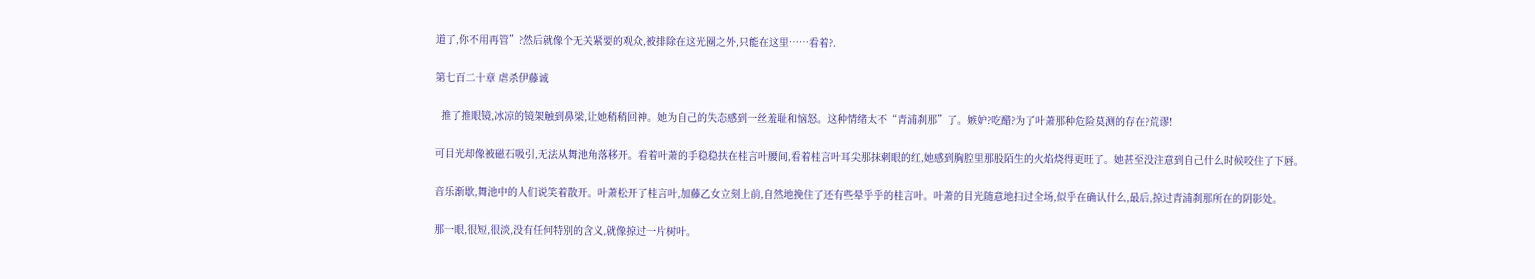道了,你不用再管”?然后就像个无关紧要的观众,被排除在这光圈之外,只能在这里……看着?.

第七百二十章 虐杀伊藤诚

  推了推眼镜,冰凉的镜架触到鼻梁,让她稍稍回神。她为自己的失态感到一丝羞耻和恼怒。这种情绪太不“青浦刹那”了。嫉妒?吃醋?为了叶萧那种危险莫测的存在?荒谬!

可目光却像被磁石吸引,无法从舞池角落移开。看着叶萧的手稳稳扶在桂言叶腰间,看着桂言叶耳尖那抹刺眼的红,她感到胸腔里那股陌生的火焰烧得更旺了。她甚至没注意到自己什么时候咬住了下唇。

音乐渐歇,舞池中的人们说笑着散开。叶萧松开了桂言叶,加藤乙女立刻上前,自然地挽住了还有些晕乎乎的桂言叶。叶萧的目光随意地扫过全场,似乎在确认什么,最后,掠过青浦刹那所在的阴影处。

那一眼,很短,很淡,没有任何特别的含义,就像掠过一片树叶。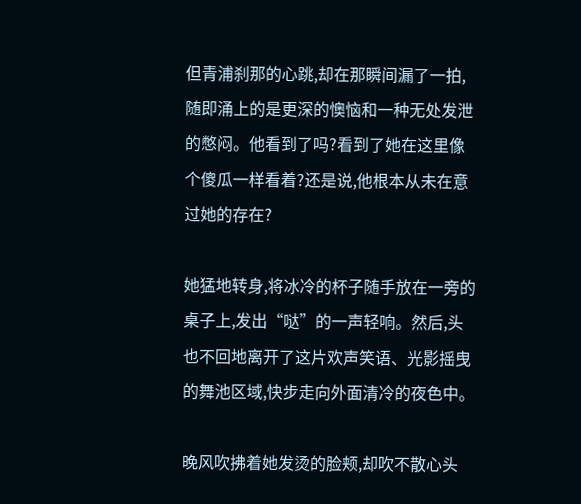但青浦刹那的心跳,却在那瞬间漏了一拍,随即涌上的是更深的懊恼和一种无处发泄的憋闷。他看到了吗?看到了她在这里像个傻瓜一样看着?还是说,他根本从未在意过她的存在?

她猛地转身,将冰冷的杯子随手放在一旁的桌子上,发出“哒”的一声轻响。然后,头也不回地离开了这片欢声笑语、光影摇曳的舞池区域,快步走向外面清冷的夜色中。

晚风吹拂着她发烫的脸颊,却吹不散心头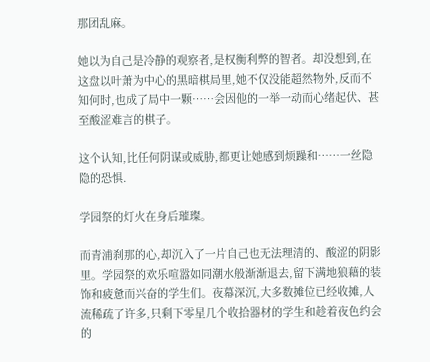那团乱麻。

她以为自己是冷静的观察者,是权衡利弊的智者。却没想到,在这盘以叶萧为中心的黑暗棋局里,她不仅没能超然物外,反而不知何时,也成了局中一颗……会因他的一举一动而心绪起伏、甚至酸涩难言的棋子。

这个认知,比任何阴谋或威胁,都更让她感到烦躁和……一丝隐隐的恐惧.

学园祭的灯火在身后璀璨。

而青浦刹那的心,却沉入了一片自己也无法理清的、酸涩的阴影里。学园祭的欢乐喧嚣如同潮水般渐渐退去,留下满地狼藉的装饰和疲惫而兴奋的学生们。夜幕深沉,大多数摊位已经收摊,人流稀疏了许多,只剩下零星几个收拾器材的学生和趁着夜色约会的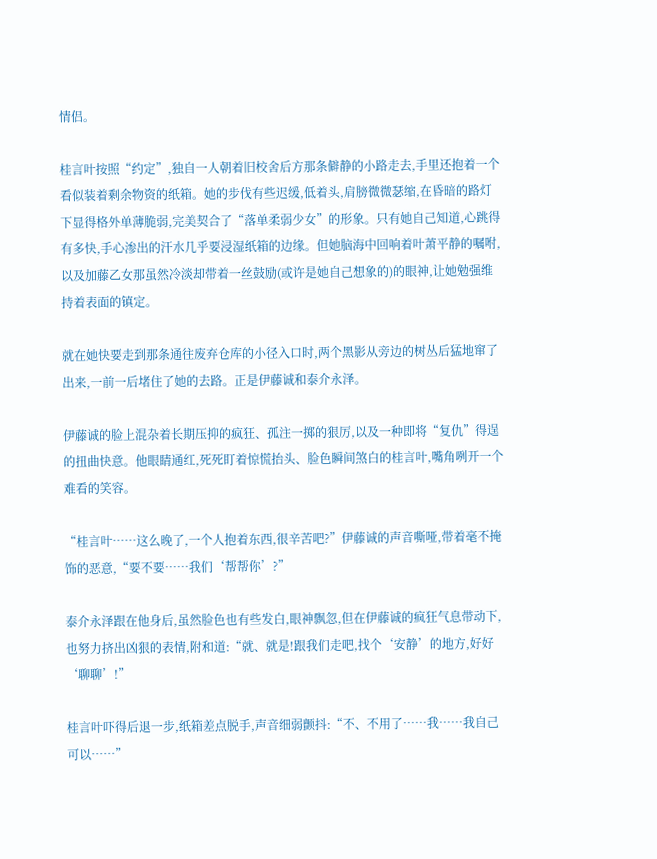情侣。

桂言叶按照“约定”,独自一人朝着旧校舍后方那条僻静的小路走去,手里还抱着一个看似装着剩余物资的纸箱。她的步伐有些迟缓,低着头,肩膀微微瑟缩,在昏暗的路灯下显得格外单薄脆弱,完美契合了“落单柔弱少女”的形象。只有她自己知道,心跳得有多快,手心渗出的汗水几乎要浸湿纸箱的边缘。但她脑海中回响着叶萧平静的嘱咐,以及加藤乙女那虽然冷淡却带着一丝鼓励(或许是她自己想象的)的眼神,让她勉强维持着表面的镇定。

就在她快要走到那条通往废弃仓库的小径入口时,两个黑影从旁边的树丛后猛地窜了出来,一前一后堵住了她的去路。正是伊藤诚和泰介永泽。

伊藤诚的脸上混杂着长期压抑的疯狂、孤注一掷的狠厉,以及一种即将“复仇”得逞的扭曲快意。他眼睛通红,死死盯着惊慌抬头、脸色瞬间煞白的桂言叶,嘴角咧开一个难看的笑容。

“桂言叶……这么晚了,一个人抱着东西,很辛苦吧?”伊藤诚的声音嘶哑,带着毫不掩饰的恶意,“要不要……我们‘帮帮你’?”

泰介永泽跟在他身后,虽然脸色也有些发白,眼神飘忽,但在伊藤诚的疯狂气息带动下,也努力挤出凶狠的表情,附和道:“就、就是!跟我们走吧,找个‘安静’的地方,好好‘聊聊’!”

桂言叶吓得后退一步,纸箱差点脱手,声音细弱颤抖:“不、不用了……我……我自己可以……”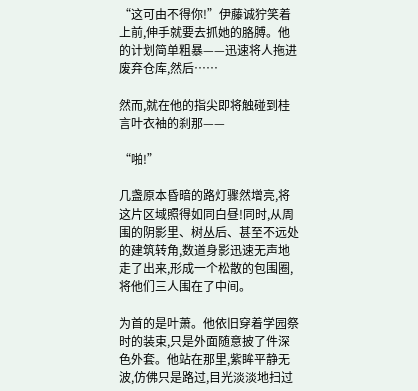“这可由不得你!”伊藤诚狞笑着上前,伸手就要去抓她的胳膊。他的计划简单粗暴——迅速将人拖进废弃仓库,然后……

然而,就在他的指尖即将触碰到桂言叶衣袖的刹那——

“啪!”

几盏原本昏暗的路灯骤然增亮,将这片区域照得如同白昼!同时,从周围的阴影里、树丛后、甚至不远处的建筑转角,数道身影迅速无声地走了出来,形成一个松散的包围圈,将他们三人围在了中间。

为首的是叶萧。他依旧穿着学园祭时的装束,只是外面随意披了件深色外套。他站在那里,紫眸平静无波,仿佛只是路过,目光淡淡地扫过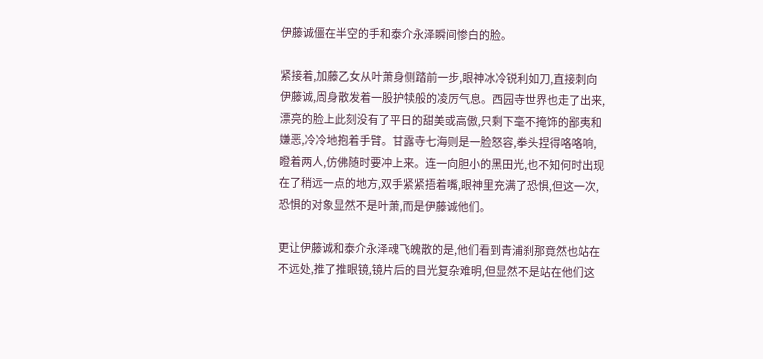伊藤诚僵在半空的手和泰介永泽瞬间惨白的脸。

紧接着,加藤乙女从叶萧身侧踏前一步,眼神冰冷锐利如刀,直接刺向伊藤诚,周身散发着一股护犊般的凌厉气息。西园寺世界也走了出来,漂亮的脸上此刻没有了平日的甜美或高傲,只剩下毫不掩饰的鄙夷和嫌恶,冷冷地抱着手臂。甘露寺七海则是一脸怒容,拳头捏得咯咯响,瞪着两人,仿佛随时要冲上来。连一向胆小的黑田光,也不知何时出现在了稍远一点的地方,双手紧紧捂着嘴,眼神里充满了恐惧,但这一次,恐惧的对象显然不是叶萧,而是伊藤诚他们。

更让伊藤诚和泰介永泽魂飞魄散的是,他们看到青浦刹那竟然也站在不远处,推了推眼镜,镜片后的目光复杂难明,但显然不是站在他们这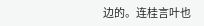边的。连桂言叶也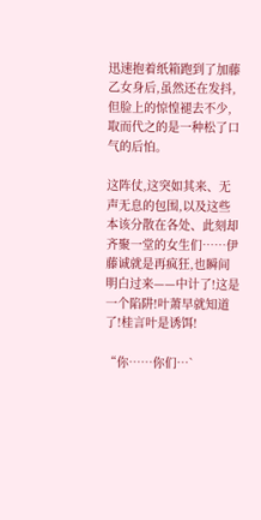迅速抱着纸箱跑到了加藤乙女身后,虽然还在发抖,但脸上的惊惶褪去不少,取而代之的是一种松了口气的后怕。

这阵仗,这突如其来、无声无息的包围,以及这些本该分散在各处、此刻却齐聚一堂的女生们……伊藤诚就是再疯狂,也瞬间明白过来——中计了!这是一个陷阱!叶萧早就知道了!桂言叶是诱饵!

“你……你们…`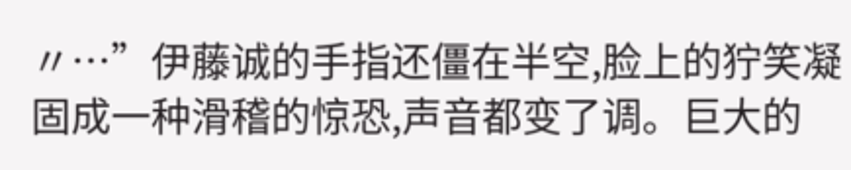〃…”伊藤诚的手指还僵在半空,脸上的狞笑凝固成一种滑稽的惊恐,声音都变了调。巨大的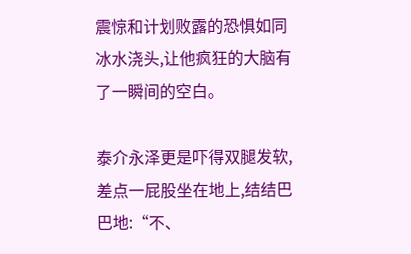震惊和计划败露的恐惧如同冰水浇头,让他疯狂的大脑有了一瞬间的空白。

泰介永泽更是吓得双腿发软,差点一屁股坐在地上,结结巴巴地:“不、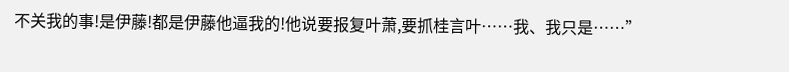不关我的事!是伊藤!都是伊藤他逼我的!他说要报复叶萧,要抓桂言叶……我、我只是……”